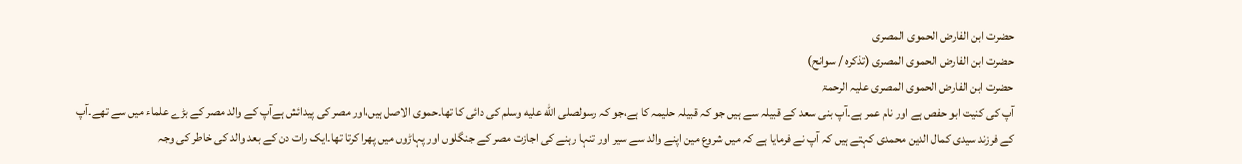حضرت ابن الفارض الحموی المصری
حضرت ابن الفارض الحموی المصری (تذکرہ / سوانح)
حضرت ابن الفارض الحموی المصری علیہ الرحمۃ
آپ کی کنیت ابو حفص ہے اور نام عمر ہے۔آپ بنی سعد کے قبیلہ سے ہیں جو کہ قبیلہ حلیمہ کا ہے،جو کہ رسولصلى الله عليه وسلم کی دائی کا تھا۔حموی الاصل ہیں،اور مصر کی پیدائش ہےآپ کے والد مصر کے بڑے علماء میں سے تھے۔آپ کے فرزند سیدی کمال الدین محمدی کہتے ہیں کہ آپ نے فرمایا ہے کہ میں شروع مین اپنے والد سے سیر اور تنہا رہنے کی اجازت مصر کے جنگلوں اور پہاڑوں میں پھرا کرتا تھا۔ایک رات دن کے بعد والد کی خاطر کی وجہ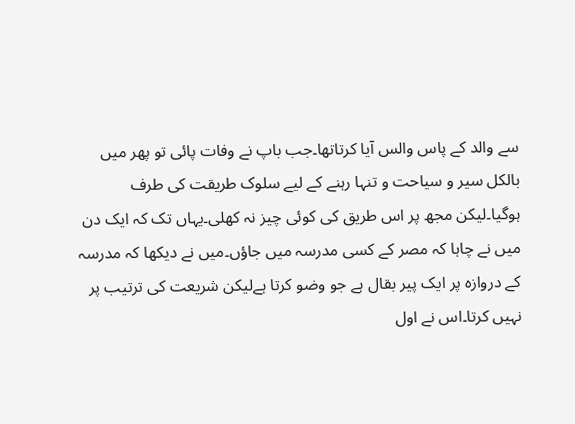سے والد کے پاس والس آیا کرتاتھا۔جب باپ نے وفات پائی تو پھر میں بالکل سیر و سیاحت و تنہا رہنے کے لیے سلوک طریقت کی طرف ہوگیا۔لیکن مجھ پر اس طریق کی کوئی چیز نہ کھلی۔یہاں تک کہ ایک دن میں نے چاہا کہ مصر کے کسی مدرسہ میں جاؤں۔میں نے دیکھا کہ مدرسہ کے دروازہ پر ایک پیر بقال ہے جو وضو کرتا ہےلیکن شریعت کی ترتیب پر نہیں کرتا۔اس نے اول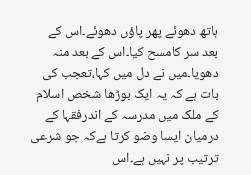ہاتھ دھوئے پھر پاؤں دھوئے۔اس کے بعد سر کامسح کیا۔اس کے بعد منہ دھویا۔میں نے دل میں کہا،تعجب کی بات ہے کہ یہ ایک بوڑھا شخص اسلام کے ملک میں مدرسہ کے اندرفقہا کے درمیان ایسا وضو کرتا ہےکہ جو شرعی ترتیب پر نہیں ہے۔اس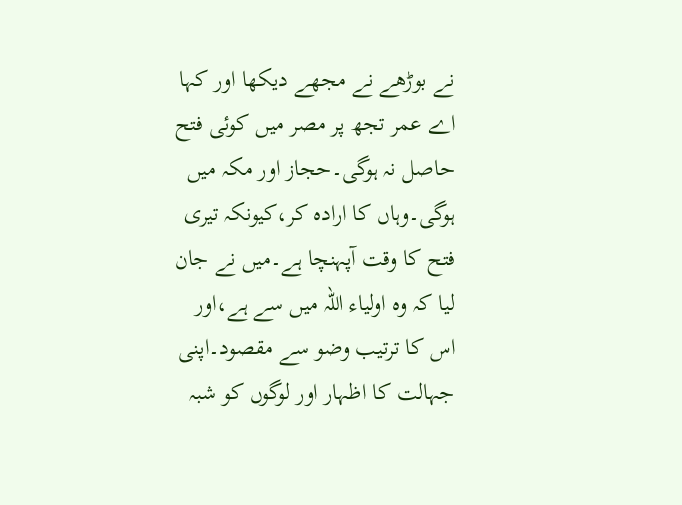نے بوڑھے نے مجھے دیکھا اور کہا اے عمر تجھ پر مصر میں کوئی فتح حاصل نہ ہوگی۔حجاز اور مکہ میں ہوگی۔وہاں کا ارادہ کر،کیونکہ تیری فتح کا وقت آپہنچا ہے۔میں نے جان لیا کہ وہ اولیاء اللہ میں سے ہے،اور اس کا ترتیب وضو سے مقصود۔اپنی جہالت کا اظہار اور لوگوں کو شبہ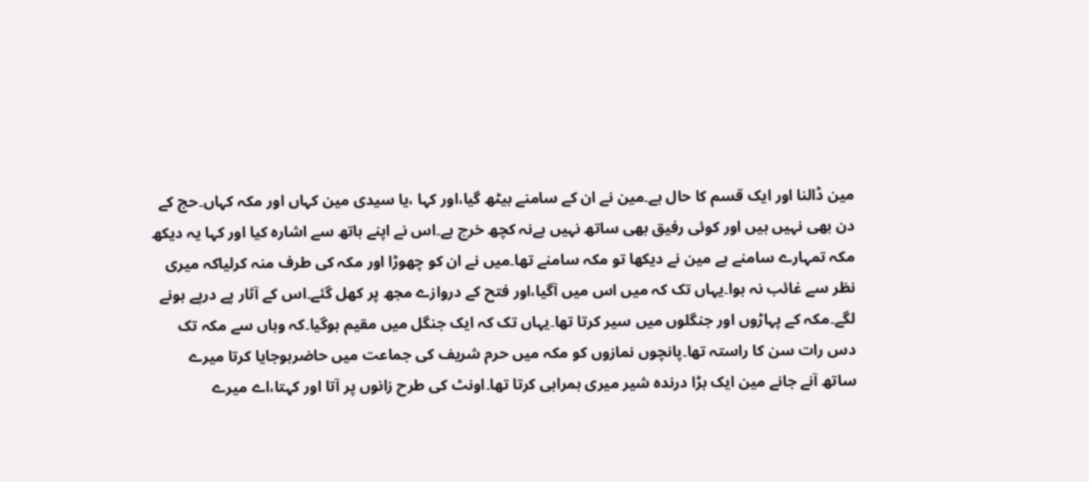مین ڈالنا اور ایک قسم کا حال ہے۔مین نے ان کے سامنے بیٹھ گیا،اور کہا ،یا سیدی مین کہاں اور مکہ کہاں۔حج کے دن بھی نہیں ہیں اور کوئی رفیق بھی ساتھ نہیں ہےنہ کچھ خرچ ہے۔اس نے اپنے ہاتھ سے اشارہ کیا اور کہا یہ دیکھ مکہ تمہارے سامنے ہے مین نے دیکھا تو مکہ سامنے تھا۔میں نے ان کو چھوڑا اور مکہ کی طرف منہ کرلیاکہ میری نظر سے غائب نہ ہوا۔یہاں تک کہ میں اس میں آگیا،اور فتح کے دروازے مجھ پر کھل گئے۔اس کے آثار پے درپے ہونے لگے۔مکہ کے پہاڑوں اور جنگلوں میں سیر کرتا تھا۔یہاں تک کہ ایک جنگل میں مقیم ہوگیا۔کہ وہاں سے مکہ تک دس رات سن کا راستہ تھا۔پانچوں نمازوں کو مکہ میں حرم شریف کی جماعت میں حاضرہوجایا کرتا میرے ساتھ آنے جانے مین ایک بڑا درندہ شیر میری ہمراہی کرتا تھا۔اونٹ کی طرح زانوں پر آتا اور کہتا،اے میرے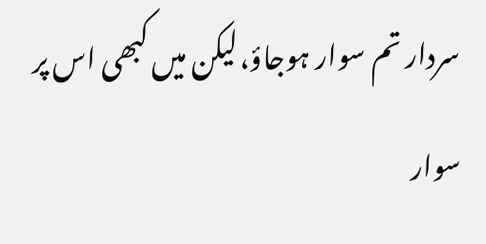سردار تم سوار ہوجاؤ،لیکن میں کبھی اس پر سوار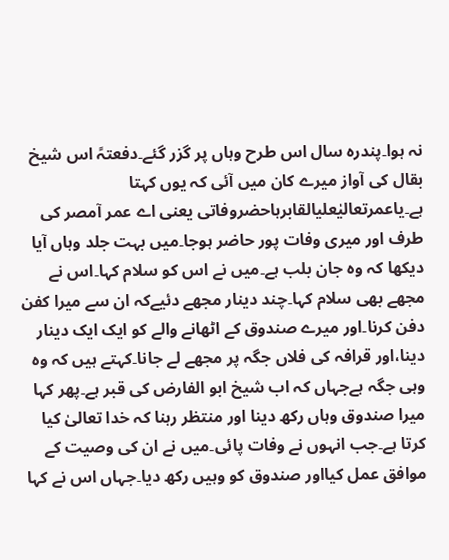نہ ہوا۔پندرہ سال اس طرح وہاں پر گزر گئے۔دفعتہً اس شیخ بقال کی آواز میرے کان میں آئی کہ یوں کہتا ہے۔یاعمرتعالیٰعلیالقابرہاحضروفاتی یعنی اے عمر آمصر کی طرف اور میری وفات پور حاضر ہوجا۔میں بہت جلد وہاں آیا دیکھا کہ وہ جان بلب ہے۔میں نے اس کو سلام کہا۔اس نے مجھے بھی سلام کہا۔چند دینار مجھے دئیےکہ ان سے میرا کفن دفن کرنا۔اور میرے صندوق کے اٹھانے والے کو ایک ایک دینار دینا،اور قرافہ کی فلاں جگہ پر مجھے لے جانا۔کہتے ہیں کہ وہ وہی جگہ ہےجہاں کہ اب شیخ ابو الفارض کی قبر ہے۔پھر کہا میرا صندوق وہاں رکھ دینا اور منتظر رہنا کہ خدا تعالیٰ کیا کرتا ہے۔جب انہوں نے وفات پائی۔میں نے ان کی وصیت کے موافق عمل کیااور صندوق کو وہیں رکھ دیا۔جہاں اس نے کہا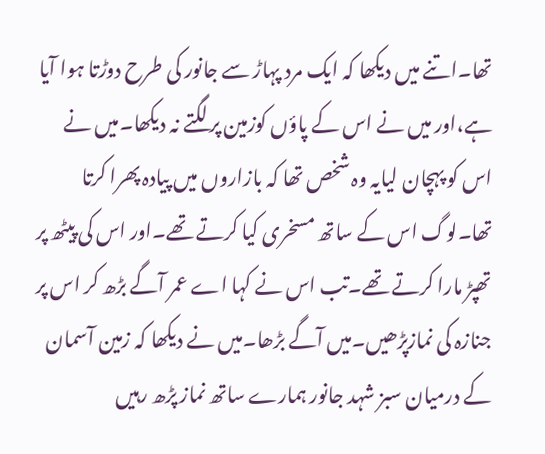تھا۔اتنے میں دیکھا کہ ایک مرد پہاڑ سے جانور کی طرح دوڑتا ہوا آیا ہے،اور میں نے اس کے پاؤں کوزمین پر لگتے نہ دیکھا۔میں نے اس کو پہچان لیایہ وہ شخص تھا کہ بازاروں میں پیادہ پھرا کرتا تھا۔لوگ اس کے ساتھ مسخری کیا کرتے تھے۔اور اس کی پیٹھ پر تھپڑ مارا کرتے تھے۔تب اس نے کہا اے عمر آگے بڑھ کر اس پر جنازہ کی نمازپڑھیں۔میں آگے بڑھا۔میں نے دیکھا کہ زمین آسمان کے درمیان سبز شہد جانور ہمارے ساتھ نماز پڑھ رہیں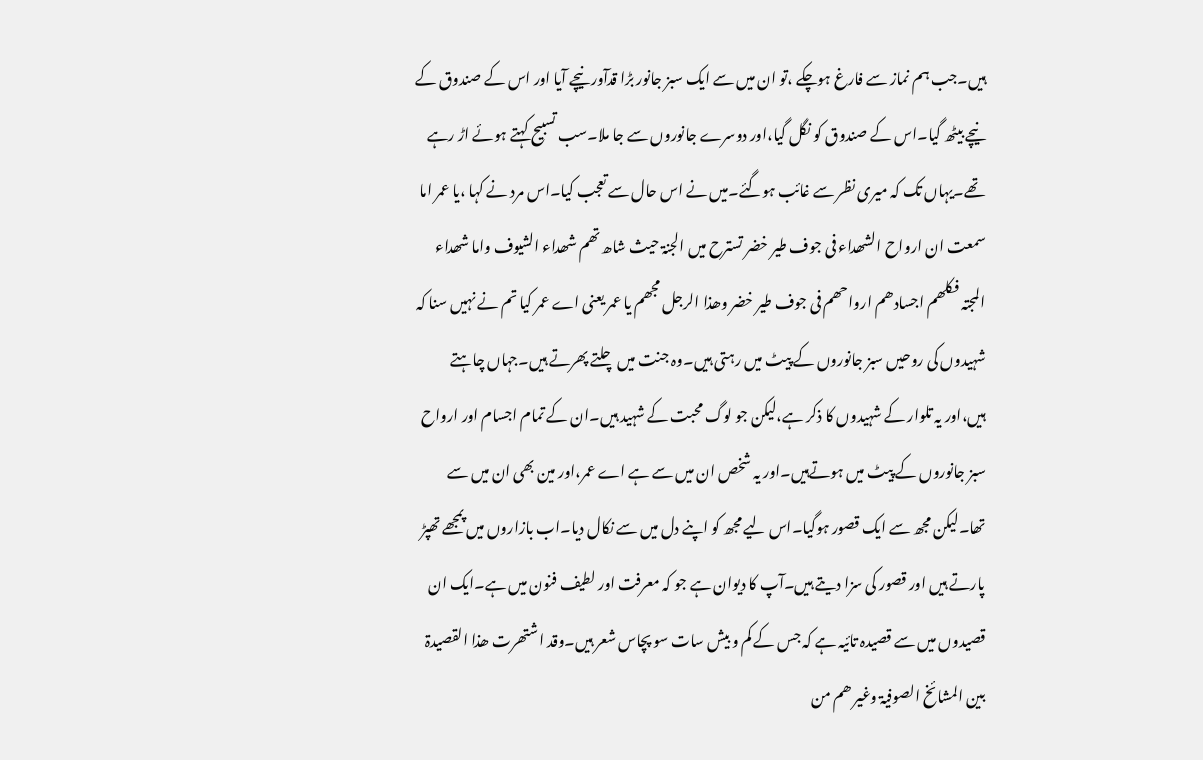ہیں۔جب ہم نماز سے فارغ ہوچکے ،تو ان میں سے ایک سبز جانور بڑا قدآور نیچے آیا اور اس کے صندوق کے نیچے بیٹھ گیا۔اس کے صندوق کو نگل گیا،اور دوسرے جانوروں سے جا ملا۔سب تسبیح کہتے ہوئے اڑ رہے تھے۔یہاں تک کہ میری نظر سے غائب ہوگئے۔میں نے اس حال سے تعجب کیا۔اس مرد نے کہا ،یا عمر اما سمعت ان ارواح الشھداء فی جوف طیر خضر تسترح میں الجنۃ حیث شاھ تھم شھداء الشیوف واما شھداء المجتہ فکلھم اجسادھم ارواحھم فی جوف طیر خضر وھذا الرجل مجھم یا عمر یعنی اے عمر کیا تم نے نہیں سنا کہ شہیدوں کی روحیں سبز جانوروں کے پیٹ میں رہتی ہیں۔وہ جنت میں چلتے پھرتے ہیں۔جہاں چاہتے ہیں،اور یہ تلوار کے شہیدوں کا ذکر ہے،لیکن جو لوگ محبت کے شہید ہیں۔ان کے تمام اجسام اور ارواح سبز جانوروں کے پیٹ میں ہوتےہیں۔اور یہ شخص ان میں سے ہے اے عمر،اور مین بھی ان میں سے تھا۔لیکن مجھ سے ایک قصور ہوگیا۔اس لیے مجھ کو اپنے دل میں سے نکال دیا۔اب بازاروں میں پمجھے تھپڑ پارتے ہیں اور قصور کی سزا دیتے ہیں۔آپ کا دیوان ہے جو کہ معرفت اور لطیف فنون میں ہے۔ایک ان قصیدوں میں سے قصیدہ تائیہ ہے کہ جس کے کم و بیش سات سو پچاس شعر ہیں۔وقد اشتھرت ھذا القصیدۃ بین المشائخ الصوفیۃ وغیر ھم من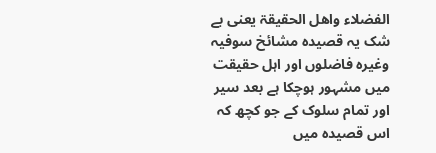الفضلاء واھل الحقیقۃ یعنی بے شک یہ قصیدہ مشائخ سوفیہ وغیرہ فاضلوں اور اہل حقیقت میں مشہور ہوچکا ہے بعد سیر اور تمام سلوک کے جو کچھ کہ اس قصیدہ میں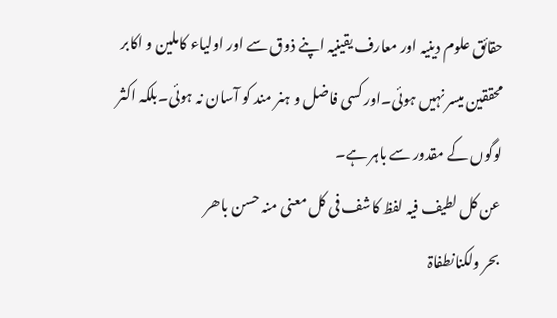حقائق علوم دینیہ اور معارف یقینیہ اپنے ذوق سے اور اولیاء کاملین و اکابر محققین میسر نہیں ہوئی۔اور کسی فاضل و ہنر مند کو آسان نہ ہوئی۔بلکہ اکثر لوگوں کے مقدور سے باہر ہے۔
عن کل لطیف فیہ لفظ کاشف فی کل معنی منہ حسن باھر
بحر ولکنانطفاۃ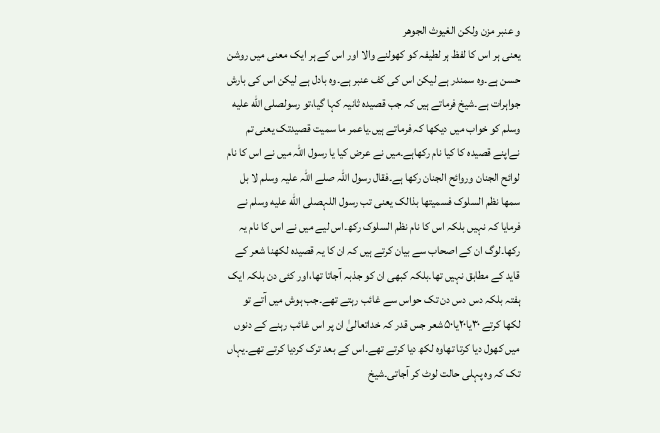و عنبر مزن ولکن الغیوث الجوھر
یعنی ہر اس کا لفظ ہر لطیفہ کو کھولنے والا اور اس کے ہر ایک معنی میں روشن حسن ہے۔وہ سمندر ہے لیکن اس کی کف عنبر ہے۔وہ بادل ہے لیکن اس کی بارش جواہرات ہے۔شیخ فرماتے ہیں کہ جب قصیدہ ثانیہ کہا گیا،تو رسولصلى الله عليه وسلم کو خواب میں دیکھا کہ فرماتے ہیں۔یاعمر ما سمیت قصیدتک یعنی تم نےاپنے قصیدہ کا کیا نام رکھاہے۔میں نے عرض کیا یا رسول اللہ میں نے اس کا نام لوائح الجنان وروائح الجنان رکھا ہے۔فقال رسول اللہ صلے اللہ علیہ وسلم لا بل سمھا نظم السلوک فسمیتھا بذالک یعنی تب رسول اللہصلى الله عليه وسلم نے فرمایا کہ نہیں بلکہ اس کا نام نظم السلوک رکھ۔اس لیے میں نے اس کا نام یہ رکھا۔لوگ ان کے اصحاب سے بیان کرتے ہیں کہ ان کا یہ قصیدہ لکھنا شعر کے قاید کے مطابق نہیں تھا۔بلکہ کبھی ان کو جذبہ آجاتا تھا،اور کئی دن بلکہ ایک ہفتہ بلکہ دس دس دن تک حواس سے غائب رہتے تھے۔جب ہوش میں آتے تو لکھا کرتے ۳۰یا۲۰یا۵۰شعر جس قدر کہ خداتعالیٰ ان پر اس غائب رہنے کے دنوں میں کھول دیا کرتا تھاوہ لکھ دیا کرتے تھے۔اس کے بعد ترک کردیا کرتے تھے۔یہاں تک کہ وہ پہلی حالت لوٹ کر آجاتی۔شیخ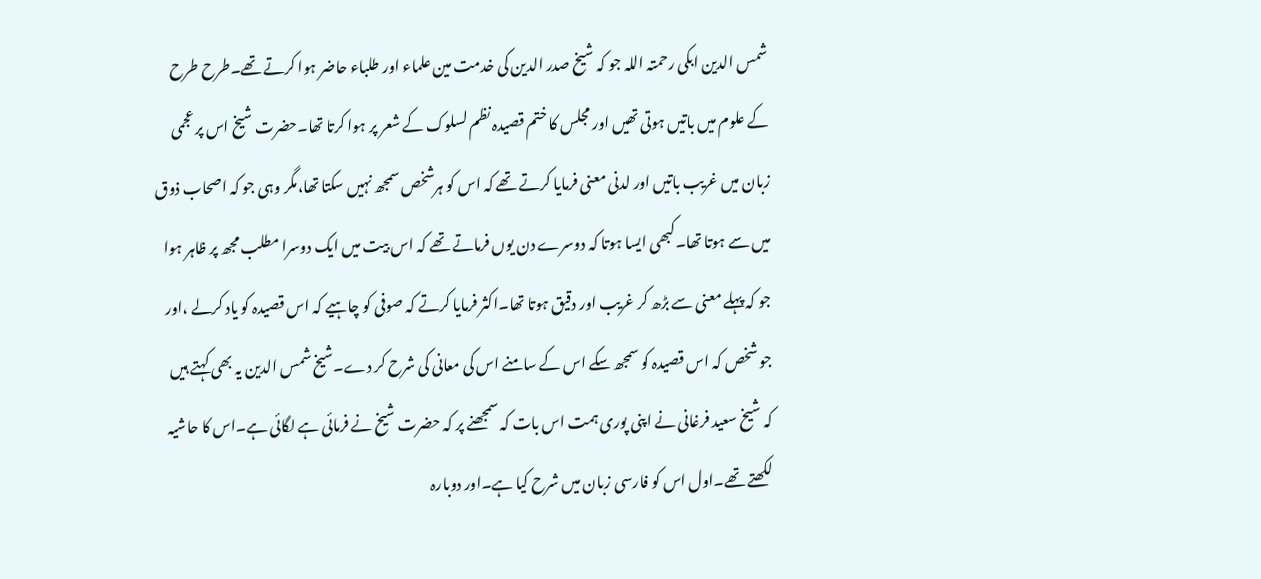شمس الدین ابکی رحمتہ اللہ جو کہ شیخ صدر الدین کی خدمت مین علماء اور طلباء حاضر ہوا کرتے تھے۔طرح طرح کے علوم میں باتیں ہوتی تھیں اور مجلس کا ختم قصیدہ نظم لسلوک کے شعر پر ہوا کرتا تھا۔حضرت شیخ اس پر عجمی زبان میں غریب باتیں اور لدنی معنی فرمایا کرتے تھے کہ اس کو ہرشخص سمجھ نہیں سکتا تھا،مگر وہی جو کہ اصحاب ذوق میں سے ہوتا تھا۔کبھی ایسا ہوتا کہ دوسرے دن یوں فرماتے تھے کہ اس بیت میں ایک دوسرا مطلب مجھ پر ظاہر ہوا جو کہ پہلے معنی سے بڑھ کر غریب اور دقیق ہوتا تھا۔اکثر فرمایا کرتے کہ صوفی کو چاہیے کہ اس قصیدہ کو یاد کرلے ،اور جو شخص کہ اس قصیدہ کو سمجھ سکے اس کے سامنے اس کی معانی کی شرح کر دے۔شیخ شمس الدین یہ بھی کہتے ہیں کہ شیخ سعید فرغانی نے اپنی پوری ہمت اس بات کہ سمجھنے پر کہ حضرت شیخ نے فرمائی ہے لگائی ہے۔اس کا حاشیہ لکھتے تھے۔اول اس کو فارسی زبان میں شرح کیا ہے۔اور دوبارہ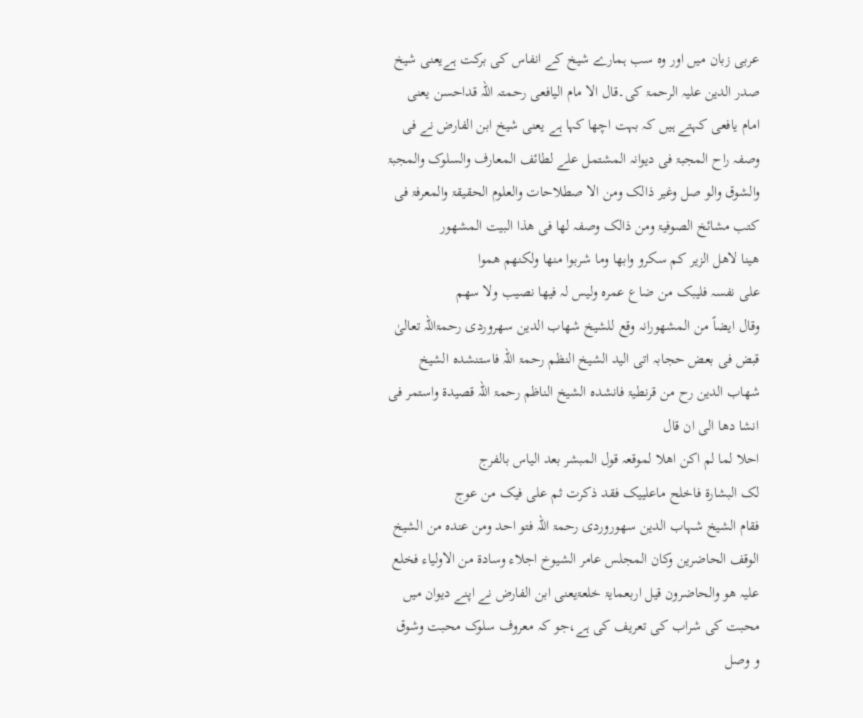عربی زبان میں اور وہ سب ہمارے شیخ کے انفاس کی برکت ہےیعنی شیخ صدر الدین علیہ الرحمۃ کی۔قال الا مام الیافعی رحمتہ اللہ قداحسن یعنی امام یافعی کہتے ہیں کہ بہت اچھا کہا ہے یعنی شیخ ابن الفارض نے فی وصفہ راح المجبۃ فی دیوانہ المشتمل علے لطائف المعارف والسلوک والمجبۃ والشوق والو صل وغیر ذالک ومن الا صطلاحات والعلوم الحقیقۃ والمعرفۃ فی کتب مشائخ الصوفیۃ ومن ذالک وصفہ لھا فی ھذا البیت المشھور
ھینا لاھل الزیر کم سکرو وابھا وما شربوا منھا ولکنھم ھموا
علی نفسہ فلیبک من ضاع عمرہ ولیس لہ فیھا نصیب ولا سھم
وقال ایضاً من المشھورانہ وقع للشیخ شھاب الدین سھروردی رحمۃاللہ تعالیٰ قبض فی بعض حجابہ اتی الید الشیخ النظم رحمۃ اللہ فاستنشدہ الشیخ شھاب الدین رح من قرنطیۃ فانشدہ الشیخ الناظم رحمۃ اللہ قصیدۃ واستمر فی انشا دھا الی ان قال
احلا لما لم اکن اھلا لموقعہ قول المبشر بعد الیاس بالفرج
لک البشارۃ فاخلح ماعلییک فقد ذکرت ثم علی فیک من عوج
فقام الشیخ شہاب الدین سھوروردی رحمۃ اللہ فتو احد ومن عندہ من الشیخ الوقف الحاضرین وکان المجلس عامر الشیوخ اجلاء وسادۃ من الاولیاء فخلع علیہ ھو والحاضرون قیل اربعمایۃ خلعۃیعنی ابن الفارض نے اپنے دیوان میں محبت کی شراب کی تعریف کی ہے،جو کہ معروف سلوک محبت وشوق و وصل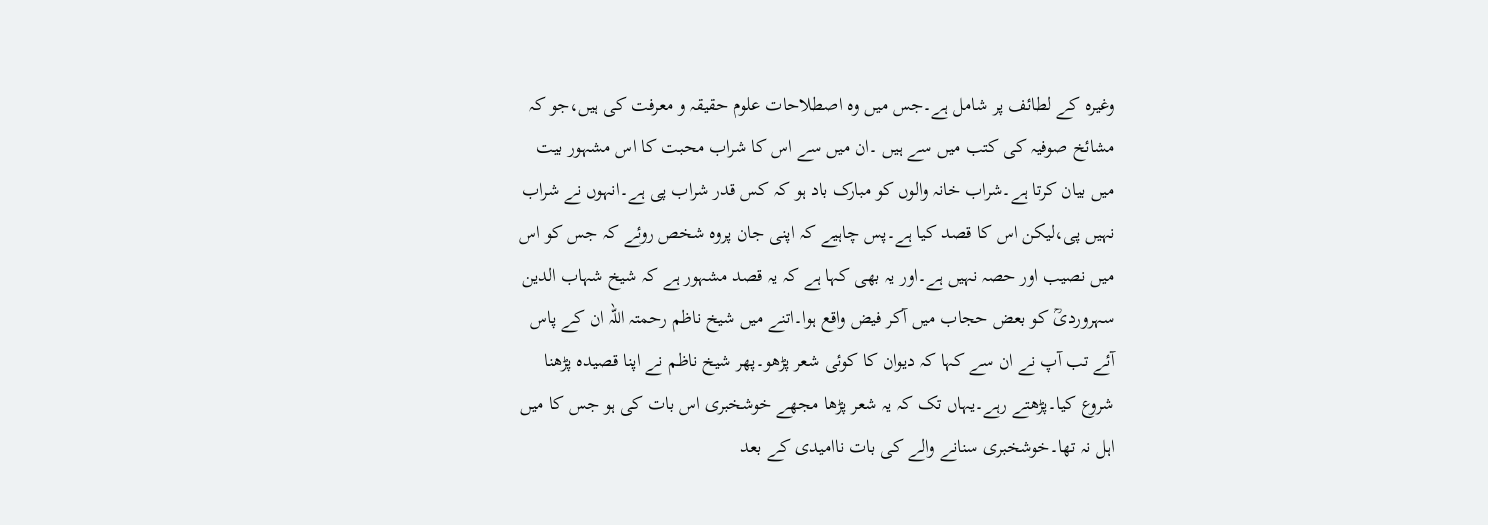وغیرہ کے لطائف پر شامل ہے۔جس میں وہ اصطلاحات علوم حقیقہ و معرفت کی ہیں،جو کہ مشائخ صوفیہ کی کتب میں سے ہیں ۔ان میں سے اس کا شراب محبت کا اس مشہور بیت میں بیان کرتا ہے۔شراب خانہ والوں کو مبارک باد ہو کہ کس قدر شراب پی ہے۔انہوں نے شراب نہیں پی،لیکن اس کا قصد کیا ہے۔پس چاہیے کہ اپنی جان پروہ شخص روئے کہ جس کو اس میں نصیب اور حصہ نہیں ہے۔اور یہ بھی کہا ہے کہ یہ قصد مشہور ہے کہ شیخ شہاب الدین سہروردیؒ کو بعض حجاب میں آکر فیض واقع ہوا۔اتنے میں شیخ ناظم رحمتہ اللہ ان کے پاس آئے تب آپ نے ان سے کہا کہ دیوان کا کوئی شعر پڑھو۔پھر شیخ ناظم نے اپنا قصیدہ پڑھنا شروع کیا۔پڑھتے رہے۔یہاں تک کہ یہ شعر پڑھا مجھے خوشخبری اس بات کی ہو جس کا میں اہل نہ تھا۔خوشخبری سنانے والے کی بات ناامیدی کے بعد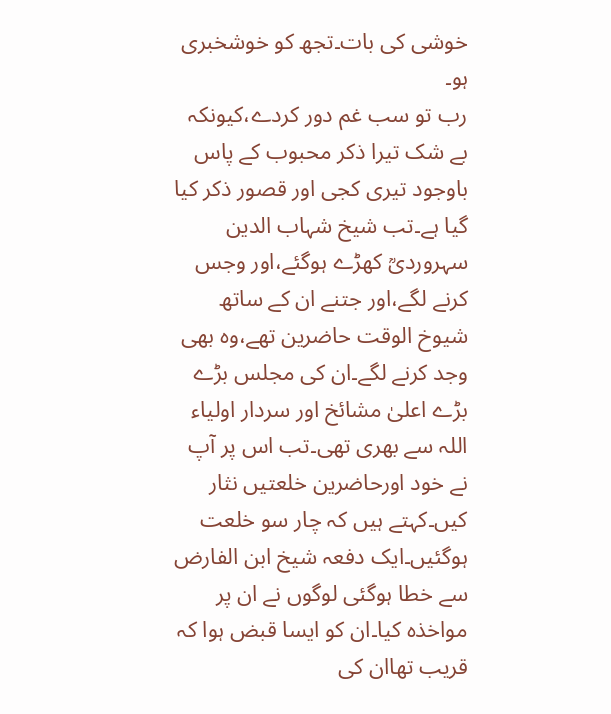خوشی کی بات۔تجھ کو خوشخبری ہو۔
رب تو سب غم دور کردے،کیونکہ بے شک تیرا ذکر محبوب کے پاس باوجود تیری کجی اور قصور ذکر کیا گیا ہے۔تب شیخ شہاب الدین سہروردیؒ کھڑے ہوگئے،اور وجس کرنے لگے،اور جتنے ان کے ساتھ شیوخ الوقت حاضرین تھے،وہ بھی وجد کرنے لگے۔ان کی مجلس بڑے بڑے اعلیٰ مشائخ اور سردار اولیاء اللہ سے بھری تھی۔تب اس پر آپ نے خود اورحاضرین خلعتیں نثار کیں۔کہتے ہیں کہ چار سو خلعت ہوگئیں۔ایک دفعہ شیخ ابن الفارض سے خطا ہوگئی لوگوں نے ان پر مواخذہ کیا۔ان کو ایسا قبض ہوا کہ قریب تھاان کی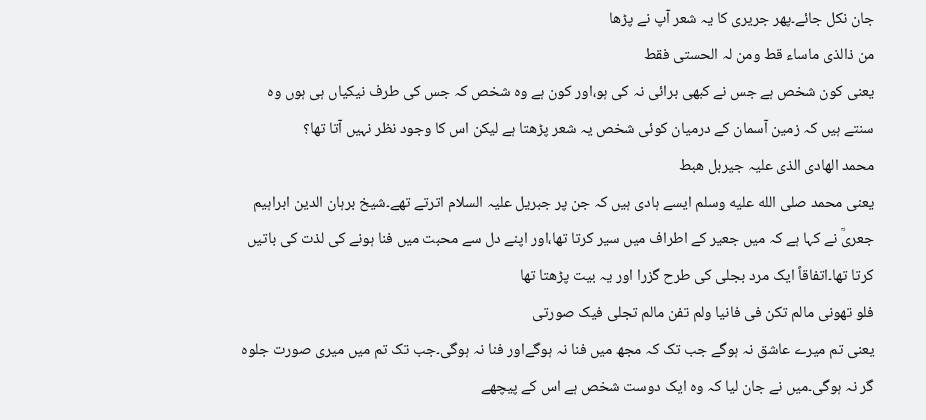جان نکل جائے۔پھر جریری کا یہ شعر آپ نے پڑھا
من ذالذی ماساء قط ومن لہ الحستی فقط
یعنی کون شخص ہے جس نے کبھی برائی نہ کی ہو،اور کون ہے وہ شخص کہ جس کی طرف نیکیاں ہی ہوں وہ سنتے ہیں کہ زمین آسمان کے درمیان کوئی شخص یہ شعر پڑھتا ہے لیکن اس کا وجود نظر نہیں آتا تھا؟
محمد الھادی الذی علیہ جیربل ھبط
یعنی محمد صلى الله عليه وسلم ایسے ہادی ہیں کہ جن پر جبریل علیہ السلام اترتے تھے۔شیخ برہان الدین ابراہیم جعریؒ نے کہا ہے کہ میں جعیر کے اطراف میں سیر کرتا تھا،اور اپنے دل سے محبت میں فنا ہونے کی لذت کی باتیں کرتا تھا۔اتفاقاً ایک مرد بجلی کی طرح گزرا اور یہ بیت پڑھتا تھا
فلو تھونی مالم تکن فی فانیا ولم تفن مالم تجلی فیک صورتی
یعنی تم میرے عاشق نہ ہوگے جب تک کہ مجھ میں فنا نہ ہوگےاور فنا نہ ہوگی۔جب تک تم میں میری صورت جلوہ گر نہ ہوگی۔میں نے جان لیا کہ وہ ایک دوست شخص ہے اس کے پیچھے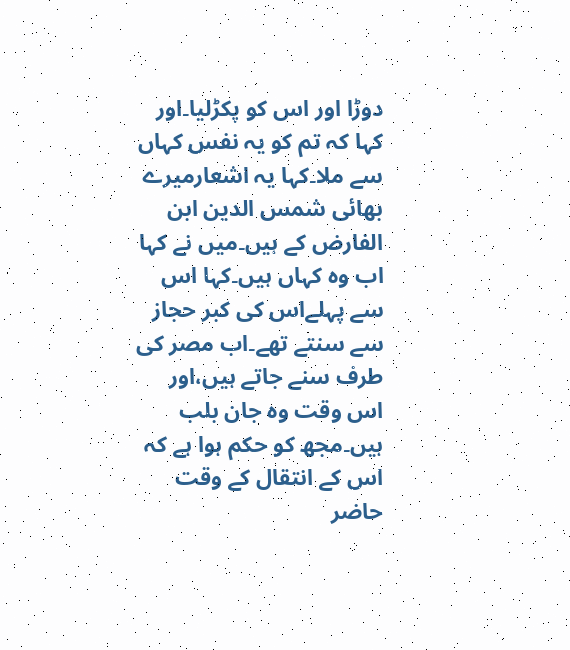دوڑا اور اس کو پکڑلیا۔اور کہا کہ تم کو یہ نفس کہاں سے ملا۔کہا یہ اشعارمیرے بھائی شمس الدین ابن الفارض کے ہیں۔میں نے کہا اب وہ کہاں ہیں۔کہا اس سے پہلےاس کی کبر حجاز سے سنتے تھے۔اب مصر کی طرف سنے جاتے ہیں،اور اس وقت وہ جان بلب ہیں۔مجھ کو حکم ہوا ہے کہ اس کے انتقال کے وقت حاضر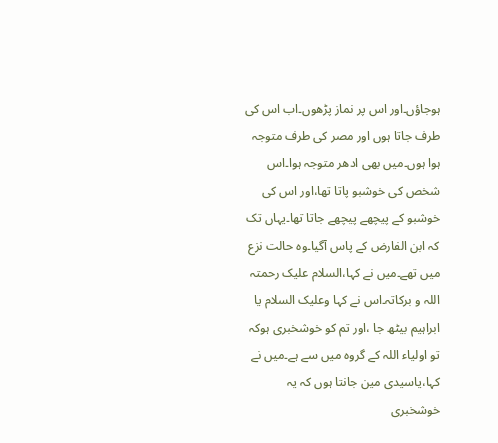ہوجاؤں۔اور اس پر نماز پڑھوں۔اب اس کی طرف جاتا ہوں اور مصر کی طرف متوجہ ہوا ہوں۔میں بھی ادھر متوجہ ہوا۔اس شخص کی خوشبو پاتا تھا،اور اس کی خوشبو کے پیچھے پیچھے جاتا تھا۔یہاں تک کہ ابن الفارض کے پاس آگیا۔وہ حالت نزع میں تھے۔میں نے کہا،السلام علیک رحمتہ اللہ و برکاتہ۔اس نے کہا وعلیک السلام یا ابراہیم بیٹھ جا ،اور تم کو خوشخبری ہوکہ تو اولیاء اللہ کے گروہ میں سے ہے۔میں نے کہا،یاسیدی مین جانتا ہوں کہ یہ خوشخبری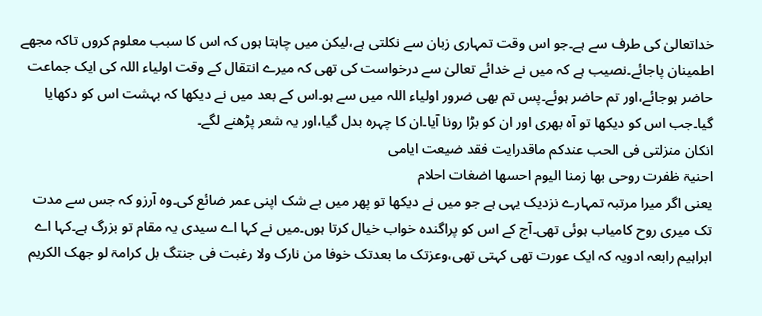خداتعالیٰ کی طرف سے ہے۔جو اس وقت تمہاری زبان سے نکلتی ہے،لیکن میں چاہتا ہوں کہ اس کا سبب معلوم کروں تاکہ مجھے اطمینان پاجائے۔نصیب ہے کہ میں نے خدائے تعالیٰ سے درخواست کی تھی کہ میرے انتقال کے وقت اولیاء اللہ کی ایک جماعت حاضر ہوجائے،اور تم حاضر ہوئے۔پس تم بھی ضرور اولیاء اللہ میں سے ہو۔اس کے بعد میں نے دیکھا کہ بہشت اس کو دکھایا گیا۔جب اس کو دیکھا تو آہ بھری اور ان کو بڑا رونا آیا۔ان کا چہرہ بدل گیا،اور یہ شعر پڑھنے لگے۔
انکان منزلتی فی الحب عندکم ماقدرایت فقد ضیعت ایامی
احنیۃ ظفرت روحی بھا زمنا الیوم احسھا اضغات احلام
یعنی اگر میرا مرتبہ تمہارے نزدیک یہی ہے جو میں نے دیکھا تو پھر میں بے شک اپنی عمر ضائع کی۔وہ آرزو کہ جس سے مدت تک میری روح کامیاب ہوئی تھی۔آج کے اس کو پراگندہ خواب خیال کرتا ہوں۔میں نے کہا اے سیدی یہ مقام تو بزرگ ہے۔کہا اے ابراہیم رابعہ ادویہ کہ ایک عورت تھی کہتی تھی،وعزتک ما بعدتک خوفا من نارک ولا رغبت فی جنتگ بل کرامۃ لو جھک الکریم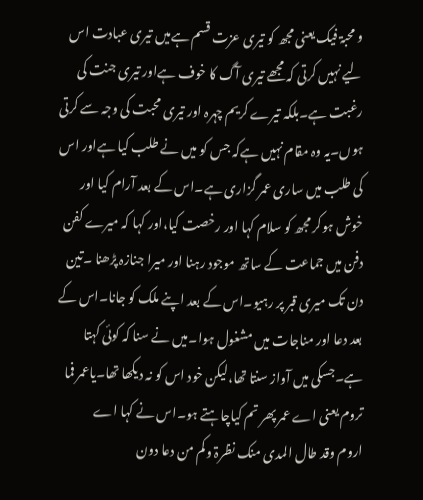و محبۃ فیک یعنی مجھ کو تیری عزت قسم ہےمیں تیری عبادت اس لیے نہیں کرتی کہ مجھے تیری آگ کا خوف ہےاور تیری جنت کی رغبت ہے۔بلکہ تیرے کریم چہرہ اور تیری محبت کی وجہ سے کرتی ہوں۔یہ وہ مقام نہیں ہےکہ جس کو میں نے طلب کیا ہےاور اس کی طلب میں ساری عمر گزاری ہے۔اس کے بعد آرام کیا اور خوش ہوکر مجھ کو سلام کہا اور رخصت کیا،اور کہا کہ میرے کفن دفن میں جماعت کے ساتھ موجود رہنا اور میرا جنازہ پڑھنا ۔تین دن تک میری قبر پر رہیو۔اس کے بعد اپنے ملک کو جانا۔اس کے بعد دعا اور مناجات میں مشغول ہوا۔میں نے سنا کہ کوئی کہتا ہے۔جسکی میں آواز سنتا تھا،لیکن خود اس کو نہ دیکھا تھا۔یاعمر فما تروم یعنی اے عمر پھر تم کیاچاہتے ہو۔اس نے کہا اے
اروم وقد طال المدی منک نظرۃ وکم من دعا دون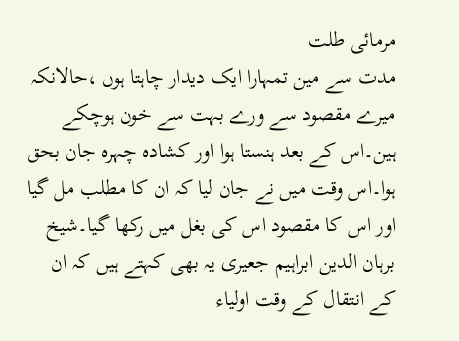مرمائی طلت
مدت سے مین تمہارا ایک دیدار چاہتا ہوں ،حالانکہ میرے مقصود سے ورے بہت سے خون ہوچکے ہین۔اس کے بعد ہنستا ہوا اور کشادہ چہرہ جان بحق ہوا۔اس وقت میں نے جان لیا کہ ان کا مطلب مل گیا اور اس کا مقصود اس کی بغل میں رکھا گیا۔شیخ برہان الدین ابراہیم جعیری یہ بھی کہتے ہیں کہ ان کے انتقال کے وقت اولیاء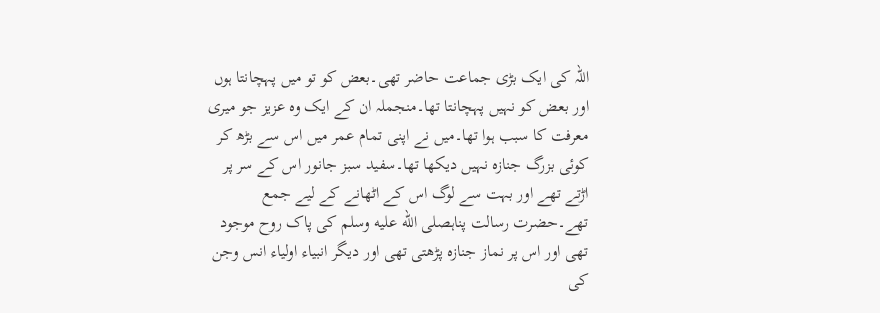اللہ کی ایک بڑی جماعت حاضر تھی۔بعض کو تو میں پہچانتا ہوں اور بعض کو نہیں پہچانتا تھا۔منجملہ ان کے ایک وہ عزیز جو میری معرفت کا سبب ہوا تھا۔میں نے اپنی تمام عمر میں اس سے بڑھ کر کوئی بزرگ جنازہ نہیں دیکھا تھا۔سفید سبز جانور اس کے سر پر اڑتے تھے اور بہت سے لوگ اس کے اٹھانے کے لیے جمع تھے۔حضرت رسالت پناہصلى الله عليه وسلم کی پاک روح موجود تھی اور اس پر نماز جنازہ پڑھتی تھی اور دیگر انبیاء اولیاء انس وجن کی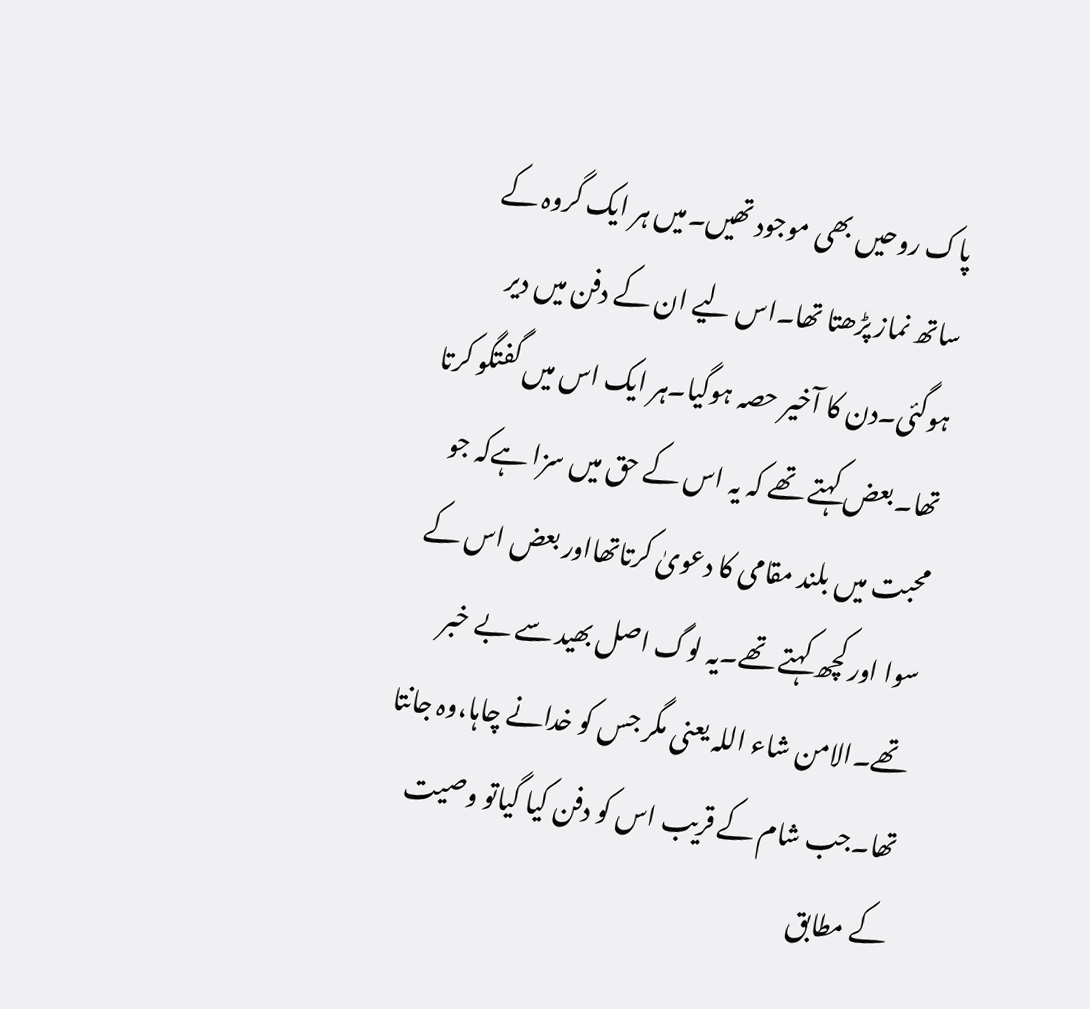پاک روحیں بھی موجود تھیں۔میں ہر ایک گروہ کے ساتھ نماز پڑھتا تھا۔اس لیے ان کے دفن میں دیر ہوگئی۔دن کا آخیر حصہ ہوگیا۔ہر ایک اس میں گفتگو کرتا تھا۔بعض کہتے تھے کہ یہ اس کے حق میں سزا ہےکہ جو محبت میں بلند مقامی کا دعویٰ کرتاتھااور بعض اس کے سوا اور کچھ کہتے تھے۔یہ لوگ اصل بھید سے بے خبر تھے۔الامن شاء اللہ یعنی مگر جس کو خدانے چاہا،وہ جانتا تھا۔جب شام کے قریب اس کو دفن کیا گیاتو وصیت کے مطابق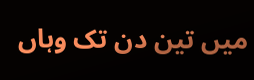میں تین دن تک وہاں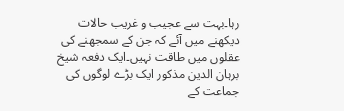رہا۔بہت سے عجیب و غریب حالات دیکھنے میں آئے کہ جن کے سمجھنے کی عقلوں میں طاقت نہیں۔ایک دفعہ شیخ برہان الدین مذکور ایک بڑے لوگوں کی جماعت کے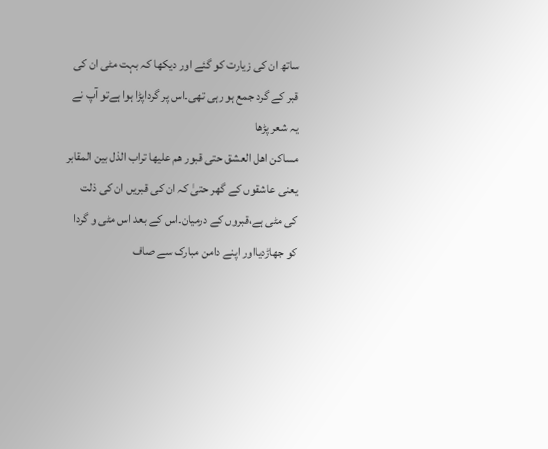ساتھ ان کی زیارت کو گئے اور دیکھا کہ بہت مٹی ان کی قبر کے گرد جمع ہو رہی تھی۔اس پر گرداپڑا ہوا ہےتو آپ نے یہ شعر پڑھا
مساکن اھل العشق حتی قبور ھم علیھا تراب الذل بین المقابر
یعنی عاشقوں کے گھر حتیٰ کہ ان کی قبریں ان کی ذلت کی مٹی ہے،قبروں کے درمیان۔اس کے بعد اس مٹی و گردا کو جھاڑدیااور اپنے دامن مبارک سے صاف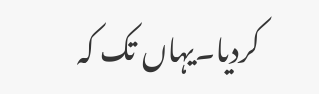کردیا۔یہاں تک کہ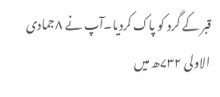قبر کے گرد کو پاک کردیا۔آپ نے ۸جمادی الاولی ۷۳۲ھ میں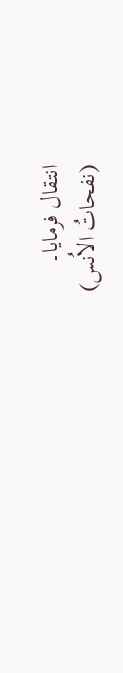انتقال فرمایا۔
(نفحاتُ الاُنس)